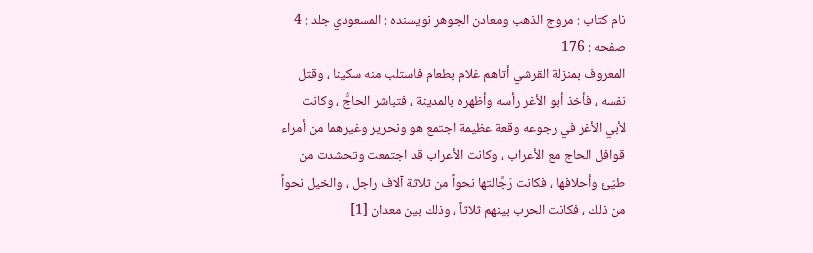نام کتاب : مروج الذهب ومعادن الجوهر نویسنده : المسعودي جلد : 4 صفحه : 176
المعروف بمنزلة القرشي أتاهم غلام بطعام فاستلب منه سكينا ، وقتل نفسه ، فأخذ أبو الأغر رأسه وأظهره بالمدينة ، فتباشر الحاجُّ ، وكانت لأبي الأغر في رجوعه وقعة عظيمة اجتمع هو ونحرير وغيرهما من أمراء قوافل الحاج مع الأعراب ، وكانت الأعراب قد اجتمعت وتحشدت من طيّئ وأحلافها ، فكانت رَجَّالتها نحواً من ثلاثة آلاف راجل ، والخيل نحواً من ذلك ، فكانت الحرب بينهم ثلاثاً ، وذلك بين معدان [1]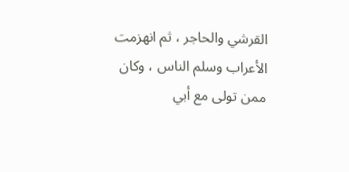القرشي والحاجر ، ثم انهزمت الأعراب وسلم الناس ، وكان ممن تولى مع أبي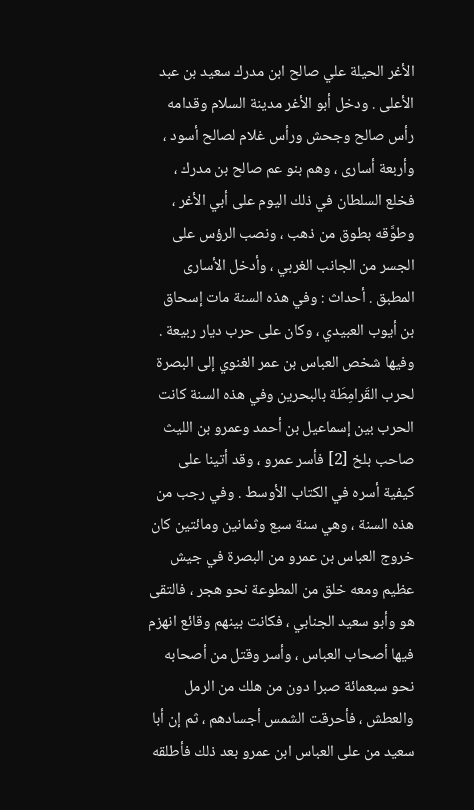الأغر الحيلة علي صالح ابن مدرك سعيد بن عبد الأعلى . ودخل أبو الأغر مدينة السلام وقدامه رأس صالح وجحش ورأس غلام لصالح أسود ، وأربعة أسارى ، وهم بنو عم صالح بن مدرك ، فخلع السلطان في ذلك اليوم على أبي الأغر ، وطوَّقه بطوق من ذهب ، ونصب الرؤس على الجسر من الجانب الغربي ، وأدخل الأسارى المطبق . أحداث : وفي هذه السنة مات إسحاق بن أيوب العبيدي ، وكان على حرب ديار ربيعة . وفيها شخص العباس بن عمر الغنوي إلى البصرة لحرب القَرامِطَة بالبحرين وفي هذه السنة كانت الحرب بين إسماعيل بن أحمد وعمرو بن الليث صاحب بلخ [2] فأسر عمرو ، وقد أتينا على كيفية أسره في الكتاب الأوسط . وفي رجب من هذه السنة ، وهي سنة سبع وثمانين ومائتين كان خروج العباس بن عمرو من البصرة في جيش عظيم ومعه خلق من المطوعة نحو هجر ، فالتقى هو وأبو سعيد الجنابي ، فكانت بينهم وقائع انهزم فيها أصحاب العباس ، وأسر وقتل من أصحابه نحو سبعمائة صبرا دون من هلك من الرمل والعطش ، فأحرقت الشمس أجسادهم ، ثم إن أبا سعيد من على العباس ابن عمرو بعد ذلك فأطلقه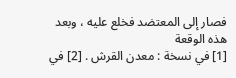فصار إلى المعتضد فخلع عليه ، وبعد هذه الوقعة
[1] في نسخة : معدن القرش . [2] في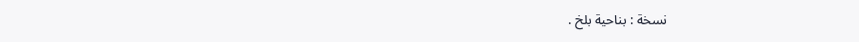نسخة : بناحية بلخ .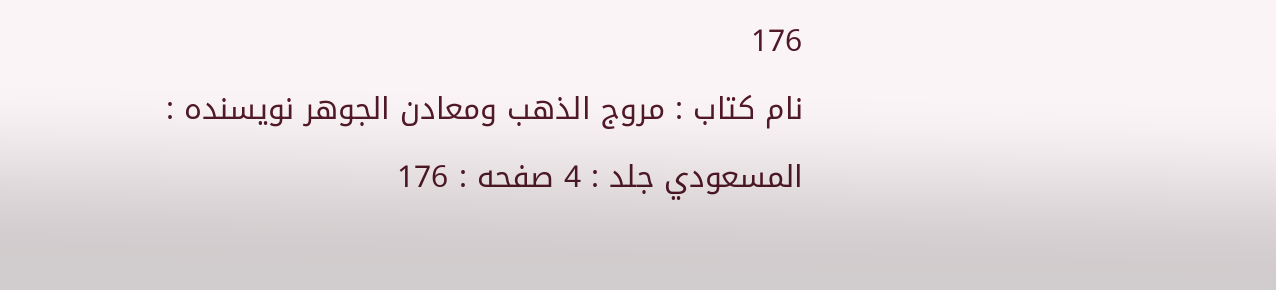176
نام کتاب : مروج الذهب ومعادن الجوهر نویسنده : المسعودي جلد : 4 صفحه : 176